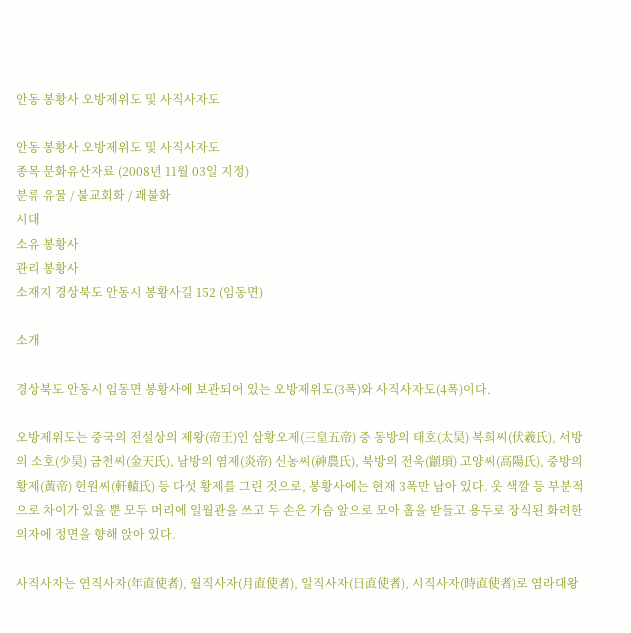안동 봉황사 오방제위도 및 사직사자도

안동 봉황사 오방제위도 및 사직사자도
종목 문화유산자료 (2008년 11월 03일 지정)
분류 유물 / 불교회화 / 괘불화
시대
소유 봉황사
관리 봉황사
소재지 경상북도 안동시 봉황사길 152 (임동면)

소개

경상북도 안동시 임동면 봉황사에 보관되어 있는 오방제위도(3폭)와 사직사자도(4폭)이다.

오방제위도는 중국의 전설상의 제왕(帝王)인 삼황오제(三皇五帝) 중 동방의 태호(太昊) 복희씨(伏羲氏), 서방의 소호(少昊) 금천씨(金天氏), 남방의 염제(炎帝) 신농씨(神農氏), 북방의 전욱(顓頊) 고양씨(高陽氏), 중방의 황제(黃帝) 헌원씨(軒轅氏) 등 다섯 황제를 그린 것으로, 봉황사에는 현재 3폭만 남아 있다. 옷 색깔 등 부분적으로 차이가 있을 뿐 모두 머리에 일월관을 쓰고 두 손은 가슴 앞으로 모아 홀을 받들고 용두로 장식된 화려한 의자에 정면을 향해 앉아 있다.

사직사자는 연직사자(年直使者), 월직사자(月直使者), 일직사자(日直使者), 시직사자(時直使者)로 염라대왕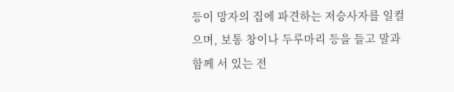등이 망자의 집에 파견하는 저승사자를 일컬으며, 보통 창이나 두루마리 등을 들고 말과 함께 서 있는 전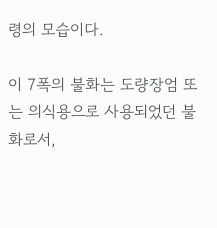령의 모습이다.

이 7폭의 불화는 도량장엄 또는 의식용으로 사용되었던 불화로서,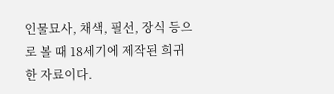인물묘사, 채색, 필선, 장식 등으로 볼 때 18세기에 제작된 희귀한 자료이다.